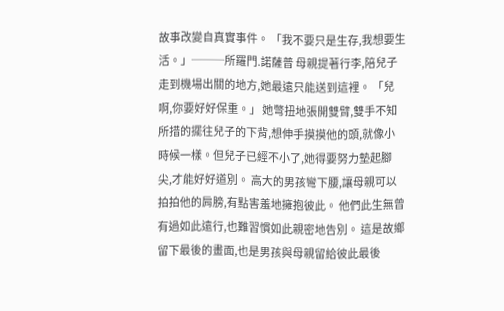故事改變自真實事件。 「我不要只是生存,我想要生活。」───所羅門.諾薩普 母親提著行李,陪兒子走到機場出關的地方,她最遠只能送到這裡。 「兒啊,你要好好保重。」 她彆扭地張開雙臂,雙手不知所措的擺往兒子的下背,想伸手摸摸他的頭,就像小時候一樣。但兒子已經不小了,她得要努力墊起腳尖,才能好好道別。 高大的男孩彎下腰,讓母親可以拍拍他的肩膀,有點害羞地擁抱彼此。 他們此生無曾有過如此遠行,也難習慣如此親密地告別。 這是故鄉留下最後的畫面,也是男孩與母親留給彼此最後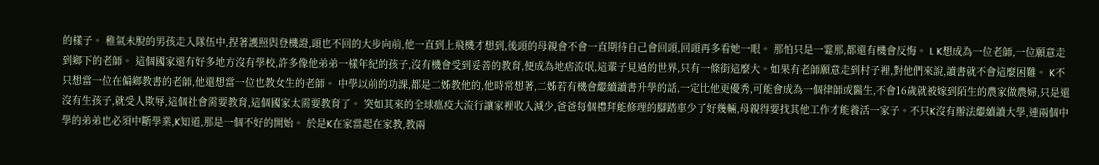的樣子。 稚氣未脫的男孩走入隊伍中,捏著護照與登機證,頭也不回的大步向前,他一直到上飛機才想到,後頭的母親會不會一直期待自己會回頭,回頭再多看她一眼。 那怕只是一霎那,都還有機會反悔。 I. K想成為一位老師,一位願意走到鄉下的老師。 這個國家還有好多地方沒有學校,許多像他弟弟一樣年紀的孩子,沒有機會受到妥善的教育,便成為地痞流氓,這輩子見過的世界,只有一條街這麼大。如果有老師願意走到村子裡,對他們來說,讀書就不會這麼困難。 K不只想當一位在偏鄉教書的老師,他還想當一位也教女生的老師。 中學以前的功課,都是二姊教他的,他時常想著,二姊若有機會繼續讀書升學的話,一定比他更優秀,可能會成為一個律師或醫生,不會16歲就被嫁到陌生的農家做農婦,只是還沒有生孩子,就受人欺辱,這個社會需要教育,這個國家太需要教育了。 突如其來的全球瘟疫大流行讓家裡收入減少,爸爸每個禮拜能修理的腳踏車少了好幾輛,母親得要找其他工作才能養活一家子。不只K沒有辦法繼續讀大學,連兩個中學的弟弟也必須中斷學業,K知道,那是一個不好的開始。 於是K在家當起在家教,教兩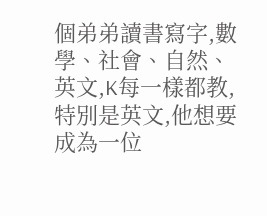個弟弟讀書寫字,數學、社會、自然、英文,K每一樣都教,特別是英文,他想要成為一位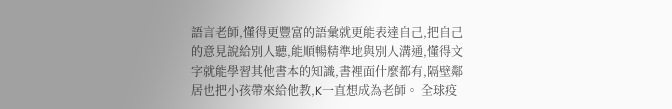語言老師,懂得更豐富的語彙就更能表達自己,把自己的意見說給別人聽,能順暢精準地與別人溝通,懂得文字就能學習其他書本的知識,書裡面什麼都有,隔壁鄰居也把小孩帶來給他教,K一直想成為老師。 全球疫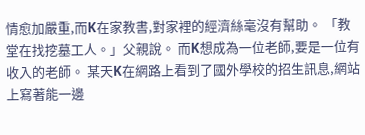情愈加嚴重,而K在家教書,對家裡的經濟絲毫沒有幫助。 「教堂在找挖墓工人。」父親說。 而K想成為一位老師,要是一位有收入的老師。 某天K在網路上看到了國外學校的招生訊息,網站上寫著能一邊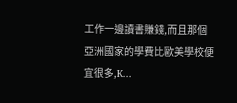工作一邊讀書賺錢,而且那個亞洲國家的學費比歐美學校便宜很多,K...